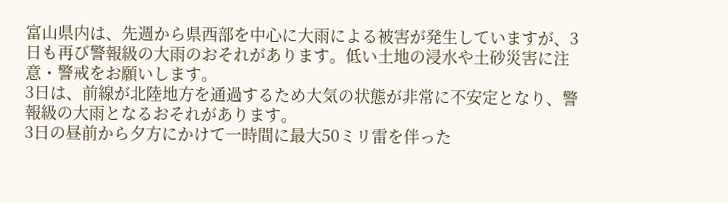富山県内は、先週から県西部を中心に大雨による被害が発生していますが、3日も再び警報級の大雨のおそれがあります。低い土地の浸水や土砂災害に注意・警戒をお願いします。
3日は、前線が北陸地方を通過するため大気の状態が非常に不安定となり、警報級の大雨となるおそれがあります。
3日の昼前から夕方にかけて一時間に最大50ミリ雷を伴った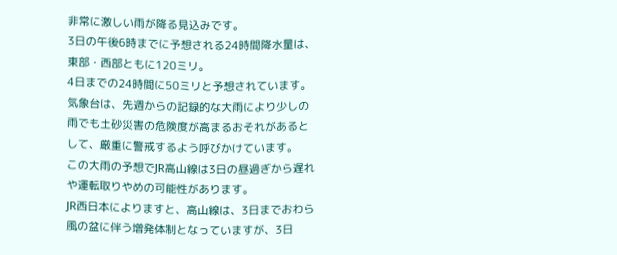非常に激しい雨が降る見込みです。
3日の午後6時までに予想される24時間降水量は、東部・西部ともに120ミリ。
4日までの24時間に50ミリと予想されています。
気象台は、先週からの記録的な大雨により少しの雨でも土砂災害の危険度が高まるおそれがあるとして、厳重に警戒するよう呼びかけています。
この大雨の予想でJR高山線は3日の昼過ぎから遅れや運転取りやめの可能性があります。
JR西日本によりますと、高山線は、3日までおわら風の盆に伴う増発体制となっていますが、3日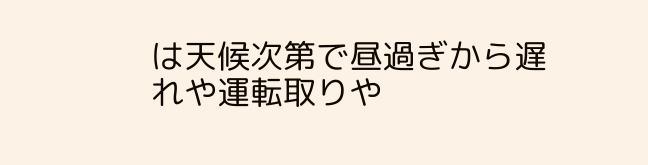は天候次第で昼過ぎから遅れや運転取りや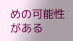めの可能性がある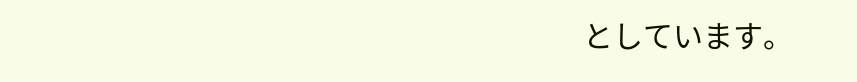としています。